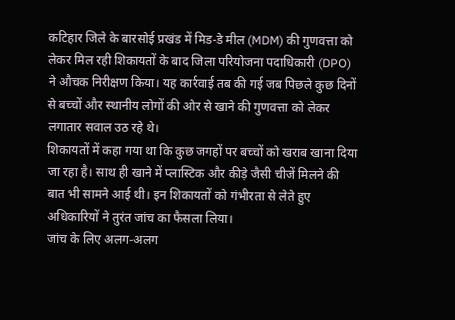कटिहार जिले के बारसोई प्रखंड में मिड-डे मील (MDM) की गुणवत्ता को लेकर मिल रही शिकायतों के बाद जिला परियोजना पदाधिकारी (DPO) ने औचक निरीक्षण किया। यह कार्रवाई तब की गई जब पिछले कुछ दिनों से बच्चों और स्थानीय लोगों की ओर से खाने की गुणवत्ता को लेकर लगातार सवाल उठ रहे थे।
शिकायतों में कहा गया था कि कुछ जगहों पर बच्चों को खराब खाना दिया जा रहा है। साथ ही खाने में प्लास्टिक और कीड़े जैसी चीजें मिलने की बात भी सामने आई थी। इन शिकायतों को गंभीरता से लेते हुए अधिकारियों ने तुरंत जांच का फैसला लिया।
जांच के लिए अलग-अलग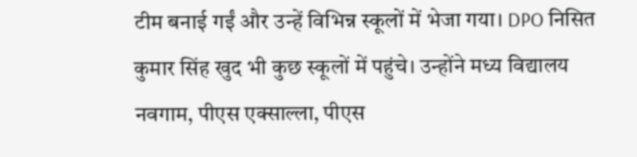टीम बनाई गईं और उन्हें विभिन्न स्कूलों में भेजा गया। DPO निसित कुमार सिंह खुद भी कुछ स्कूलों में पहुंचे। उन्होंने मध्य विद्यालय नवगाम, पीएस एक्साल्ला, पीएस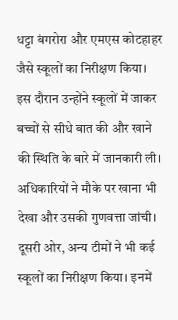धट्टा बंगरोरा और एमएस कोटहाहर जैसे स्कूलों का निरीक्षण किया।
इस दौरान उन्होंने स्कूलों में जाकर बच्चों से सीधे बात की और खाने की स्थिति के बारे में जानकारी ली। अधिकारियों ने मौके पर खाना भी देखा और उसकी गुणवत्ता जांची।
दूसरी ओर, अन्य टीमों ने भी कई स्कूलों का निरीक्षण किया। इनमें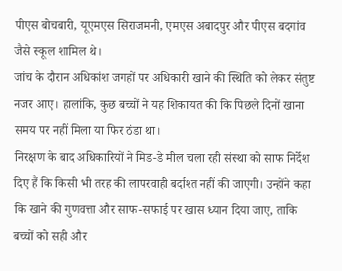पीएस बोचबारी, यूएमएस सिराजमनी, एमएस अबादपुर और पीएस बदगांव जैसे स्कूल शामिल थे।
जांच के दौरान अधिकांश जगहों पर अधिकारी खाने की स्थिति को लेकर संतुष्ट नजर आए। हालांकि, कुछ बच्चों ने यह शिकायत की कि पिछले दिनों खाना समय पर नहीं मिला या फिर ठंडा था।
निरक्षण के बाद अधिकारियों ने मिड-डे मील चला रही संस्था को साफ निर्देश दिए हैं कि किसी भी तरह की लापरवाही बर्दाश्त नहीं की जाएगी। उन्होंने कहा कि खाने की गुणवत्ता और साफ-सफाई पर खास ध्यान दिया जाए, ताकि बच्चों को सही और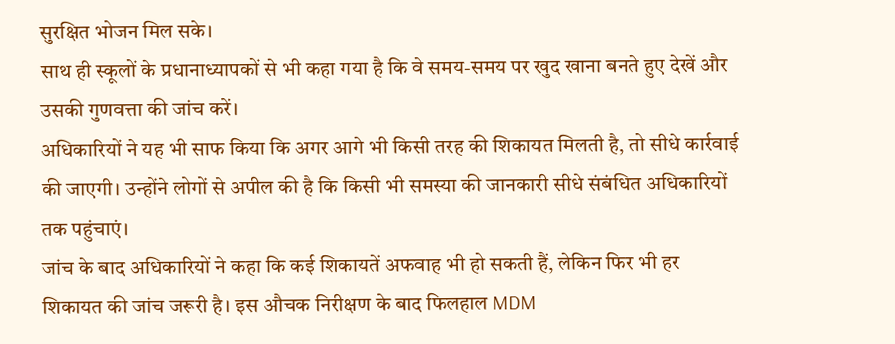सुरक्षित भोजन मिल सके।
साथ ही स्कूलों के प्रधानाध्यापकों से भी कहा गया है कि वे समय-समय पर खुद खाना बनते हुए देखें और उसकी गुणवत्ता की जांच करें।
अधिकारियों ने यह भी साफ किया कि अगर आगे भी किसी तरह की शिकायत मिलती है, तो सीधे कार्रवाई की जाएगी। उन्होंने लोगों से अपील की है कि किसी भी समस्या की जानकारी सीधे संबंधित अधिकारियों तक पहुंचाएं।
जांच के बाद अधिकारियों ने कहा कि कई शिकायतें अफवाह भी हो सकती हैं, लेकिन फिर भी हर शिकायत की जांच जरूरी है। इस औचक निरीक्षण के बाद फिलहाल MDM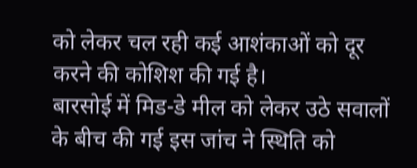को लेकर चल रही कई आशंकाओं को दूर करने की कोशिश की गई है।
बारसोई में मिड-डे मील को लेकर उठे सवालों के बीच की गई इस जांच ने स्थिति को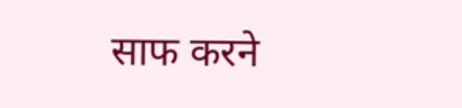साफ करने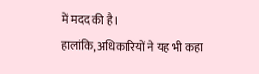में मदद की है।
हालांकि, अधिकारियों ने यह भी कहा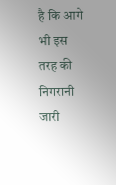है कि आगे भी इस तरह की निगरानी जारी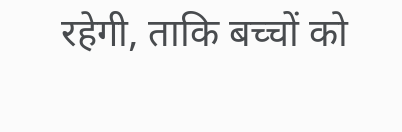रहेगी, ताकि बच्चों को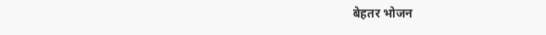बेहतर भोजन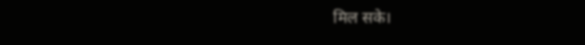मिल सके।